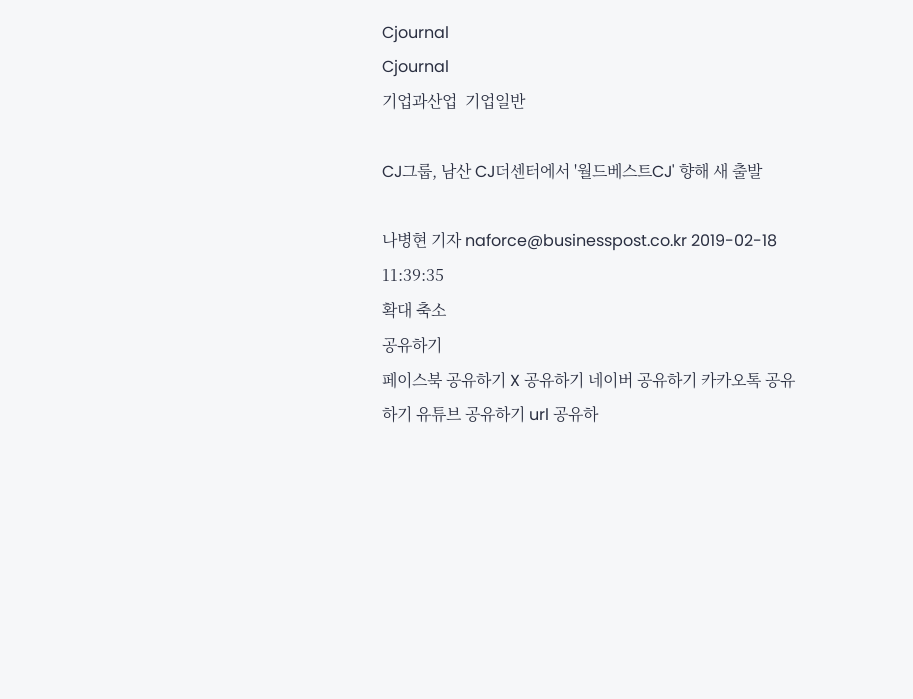Cjournal
Cjournal
기업과산업  기업일반

CJ그룹, 남산 CJ더센터에서 '월드베스트CJ' 향해 새 출발

나병현 기자 naforce@businesspost.co.kr 2019-02-18 11:39:35
확대 축소
공유하기
페이스북 공유하기 X 공유하기 네이버 공유하기 카카오톡 공유하기 유튜브 공유하기 url 공유하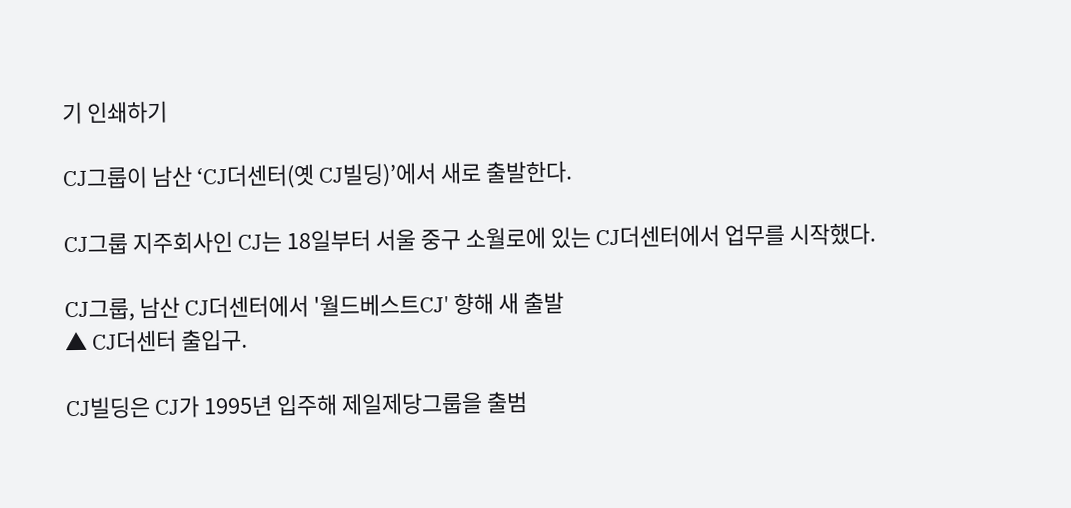기 인쇄하기

CJ그룹이 남산 ‘CJ더센터(옛 CJ빌딩)’에서 새로 출발한다.

CJ그룹 지주회사인 CJ는 18일부터 서울 중구 소월로에 있는 CJ더센터에서 업무를 시작했다.

CJ그룹, 남산 CJ더센터에서 '월드베스트CJ' 향해 새 출발
▲ CJ더센터 출입구.

CJ빌딩은 CJ가 1995년 입주해 제일제당그룹을 출범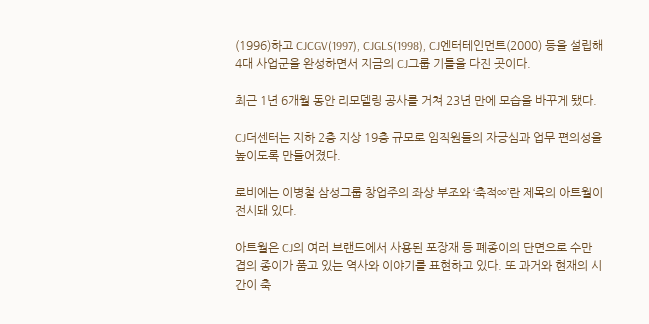(1996)하고 CJCGV(1997), CJGLS(1998), CJ엔터테인먼트(2000) 등을 설립해 4대 사업군을 완성하면서 지금의 CJ그룹 기틀을 다진 곳이다.

최근 1년 6개월 동안 리모델링 공사를 거쳐 23년 만에 모습을 바꾸게 됐다.

CJ더센터는 지하 2층 지상 19층 규모로 임직원들의 자긍심과 업무 편의성을 높이도록 만들어졌다.

로비에는 이병철 삼성그룹 창업주의 좌상 부조와 ‘축적∞’란 제목의 아트월이 전시돼 있다.

아트월은 CJ의 여러 브랜드에서 사용된 포장재 등 폐종이의 단면으로 수만 겹의 종이가 품고 있는 역사와 이야기를 표현하고 있다. 또 과거와 현재의 시간이 축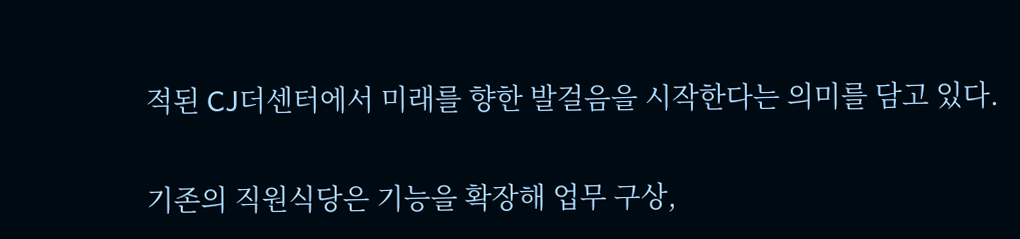적된 CJ더센터에서 미래를 향한 발걸음을 시작한다는 의미를 담고 있다.

기존의 직원식당은 기능을 확장해 업무 구상,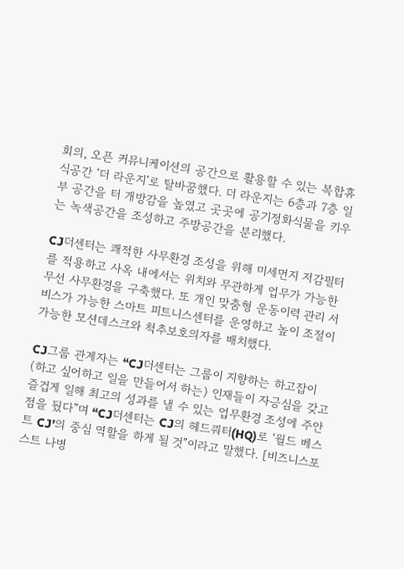회의, 오픈 커뮤니케이션의 공간으로 활용할 수 있는 복합휴식공간 ‘더 라운지’로 탈바꿈했다. 더 라운지는 6층과 7층 일부 공간을 터 개방감을 높였고 곳곳에 공기정화식물을 키우는 녹색공간을 조성하고 주방공간을 분리했다.

CJ더센터는 쾌적한 사무환경 조성을 위해 미세먼지 저감필터를 적용하고 사옥 내에서는 위치와 무관하게 업무가 가능한 무선 사무환경을 구축했다. 또 개인 맞춤형 운동이력 관리 서비스가 가능한 스마트 피트니스센터를 운영하고 높이 조절이 가능한 모션데스크와 척추보호의자를 배치했다.

CJ그룹 관계자는 “CJ더센터는 그룹이 지향하는 하고잡이(하고 싶어하고 일을 만들어서 하는) 인재들이 자긍심을 갖고 즐겁게 일해 최고의 성과를 낼 수 있는 업무환경 조성에 주안점을 뒀다”며 “CJ더센터는 CJ의 헤드쿼터(HQ)로 ‘월드 베스트 CJ’의 중심 역할을 하게 될 것”이라고 말했다. [비즈니스포스트 나병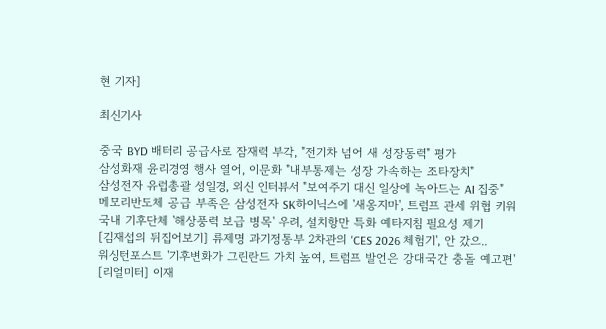현 기자]

최신기사

중국 BYD 배터리 공급사로 잠재력 부각, "전기차 넘어 새 성장동력" 평가
삼성화재 윤리경영 행사 열어, 이문화 "내부통제는 성장 가속하는 조타장치"
삼성전자 유럽총괄 성일경, 외신 인터뷰서 "보여주기 대신 일상에 녹아드는 AI 집중"
메모리반도체 공급 부족은 삼성전자 SK하이닉스에 '새옹지마', 트럼프 관세 위협 키워
국내 기후단체 '해상풍력 보급 병목' 우려, 설치항만 특화 예타지침 필요성 제기
[김재섭의 뒤집어보기] 류제명 과기정통부 2차관의 'CES 2026 체험기', 안 갔으..
워싱턴포스트 '기후변화가 그린란드 가치 높여, 트럼프 발언은 강대국간 충돌 예고편'
[리얼미터] 이재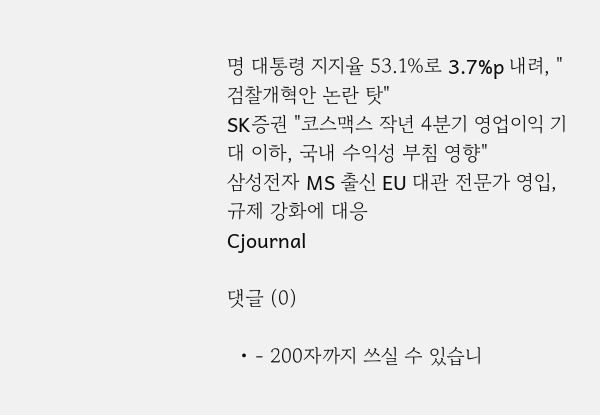명 대통령 지지율 53.1%로 3.7%p 내려, "검찰개혁안 논란 탓"
SK증권 "코스맥스 작년 4분기 영업이익 기대 이하, 국내 수익성 부침 영향"
삼성전자 MS 출신 EU 대관 전문가 영입, 규제 강화에 대응
Cjournal

댓글 (0)

  • - 200자까지 쓰실 수 있습니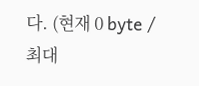다. (현재 0 byte / 최대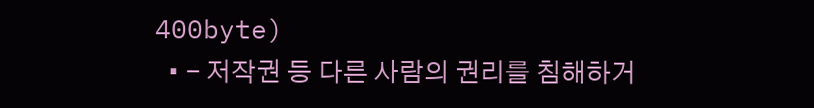400byte)
  • - 저작권 등 다른 사람의 권리를 침해하거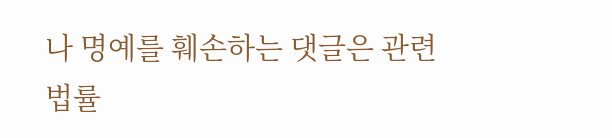나 명예를 훼손하는 댓글은 관련 법률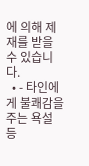에 의해 제재를 받을 수 있습니다.
  • - 타인에게 불쾌감을 주는 욕설 등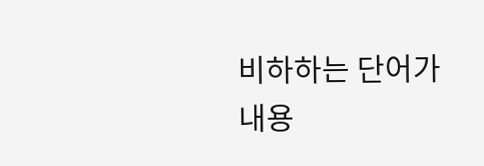비하하는 단어가 내용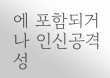에 포함되거나 인신공격성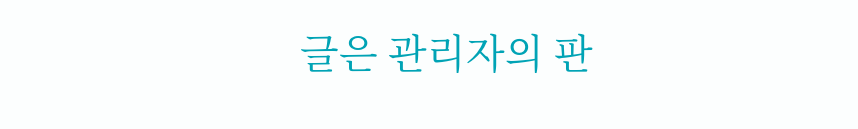글은 관리자의 판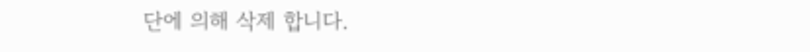단에 의해 삭제 합니다.